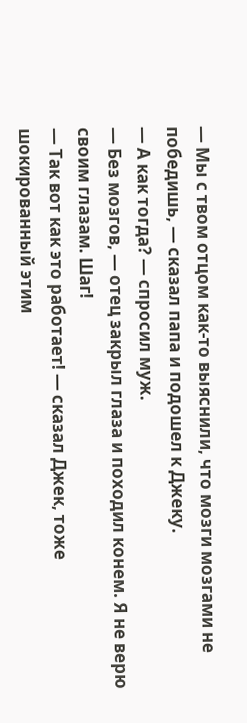— Мы с твом отцом как-то выяснили, что мозги мозгами не победишь, — сказал папа и подошел к Джеку.
— А как тогда? — спросил муж.
— Без мозгов, — отец закрыл глаза и походил конем. Я не верю своим глазам. Шаг!
— Так вот как это работает! — сказал Джек, тоже шокированный этим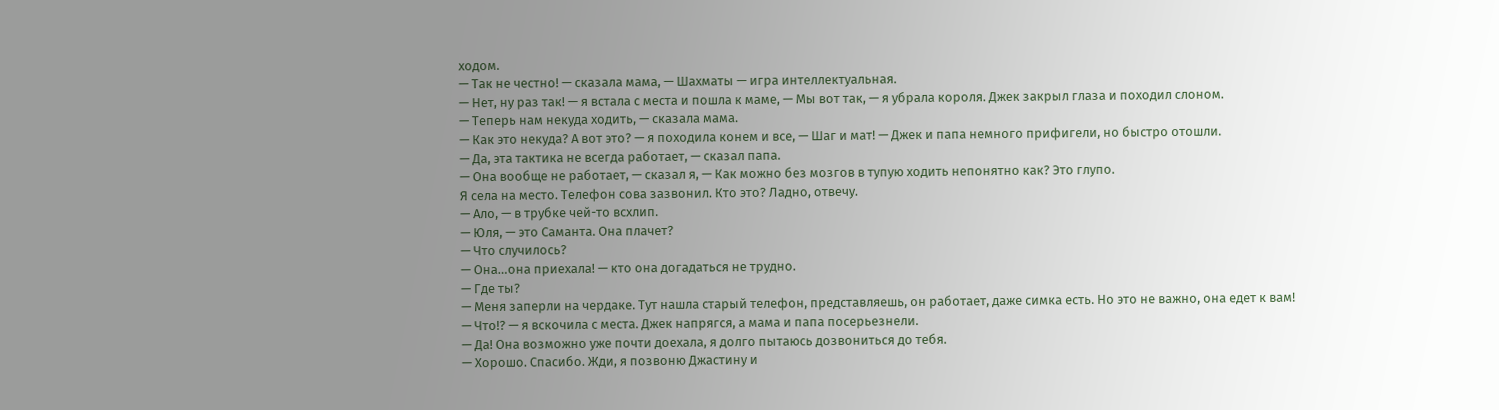ходом.
— Так не честно! — сказала мама, — Шахматы — игра интеллектуальная.
— Нет, ну раз так! — я встала с места и пошла к маме, — Мы вот так, — я убрала короля. Джек закрыл глаза и походил слоном.
— Теперь нам некуда ходить, — сказала мама.
— Как это некуда? А вот это? — я походила конем и все, — Шаг и мат! — Джек и папа немного прифигели, но быстро отошли.
— Да, эта тактика не всегда работает, — сказал папа.
— Она вообще не работает, — сказал я, — Как можно без мозгов в тупую ходить непонятно как? Это глупо.
Я села на место. Телефон сова зазвонил. Кто это? Ладно, отвечу.
— Ало, — в трубке чей-то всхлип.
— Юля, — это Саманта. Она плачет?
— Что случилось?
— Она…она приехала! — кто она догадаться не трудно.
— Где ты?
— Меня заперли на чердаке. Тут нашла старый телефон, представляешь, он работает, даже симка есть. Но это не важно, она едет к вам!
— Что!? — я вскочила с места. Джек напрягся, а мама и папа посерьезнели.
— Да! Она возможно уже почти доехала, я долго пытаюсь дозвониться до тебя.
— Хорошо. Спасибо. Жди, я позвоню Джастину и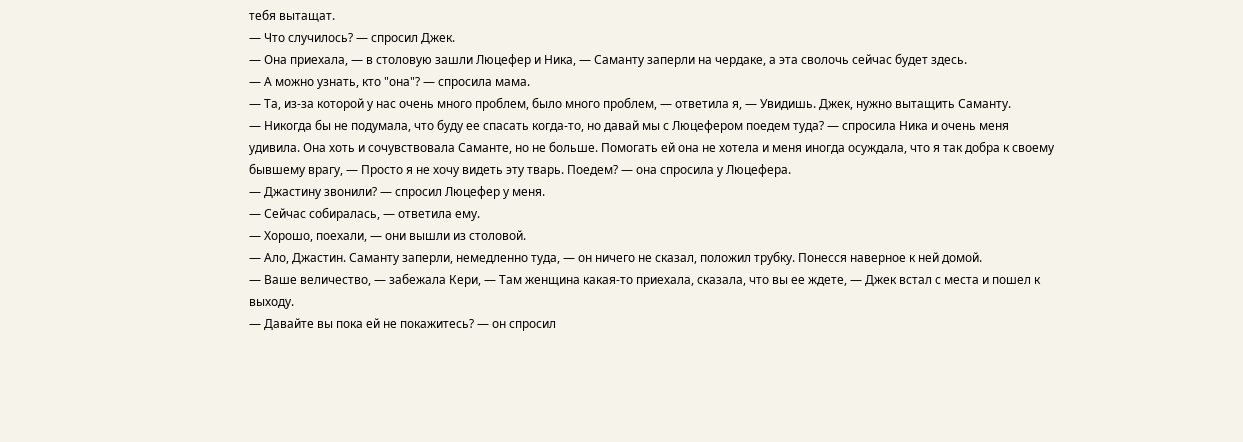тебя вытащат.
— Что случилось? — спросил Джек.
— Она приехала, — в столовую зашли Люцефер и Ника, — Саманту заперли на чердаке, а эта сволочь сейчас будет здесь.
— А можно узнать, кто "она"? — спросила мама.
— Та, из-за которой у нас очень много проблем, было много проблем, — ответила я, — Увидишь. Джек, нужно вытащить Саманту.
— Никогда бы не подумала, что буду ее спасать когда-то, но давай мы с Люцефером поедем туда? — спросила Ника и очень меня удивила. Она хоть и сочувствовала Саманте, но не больше. Помогать ей она не хотела и меня иногда осуждала, что я так добра к своему бывшему врагу, — Просто я не хочу видеть эту тварь. Поедем? — она спросила у Люцефера.
— Джастину звонили? — спросил Люцефер у меня.
— Сейчас собиралась, — ответила ему.
— Хорошо, поехали, — они вышли из столовой.
— Ало, Джастин. Саманту заперли, немедленно туда, — он ничего не сказал, положил трубку. Понесся наверное к ней домой.
— Ваше величество, — забежала Кери, — Там женщина какая-то приехала, сказала, что вы ее ждете, — Джек встал с места и пошел к выходу.
— Давайте вы пока ей не покажитесь? — он спросил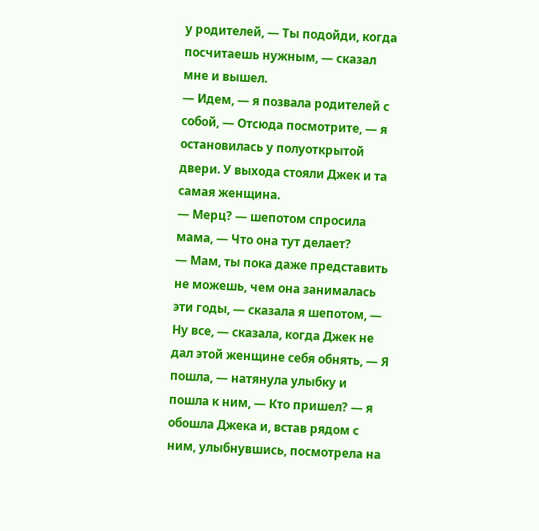у родителей, — Ты подойди, когда посчитаешь нужным, — сказал мне и вышел.
— Идем, — я позвала родителей с собой, — Отсюда посмотрите, — я остановилась у полуоткрытой двери. У выхода стояли Джек и та самая женщина.
— Мерц? — шепотом спросила мама, — Что она тут делает?
— Мам, ты пока даже представить не можешь, чем она занималась эти годы, — сказала я шепотом, — Ну все, — сказала, когда Джек не дал этой женщине себя обнять, — Я пошла, — натянула улыбку и пошла к ним, — Кто пришел? — я обошла Джека и, встав рядом с ним, улыбнувшись, посмотрела на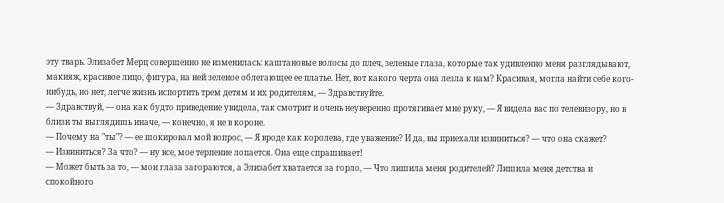эту тварь. Элизабет Мерц совершенно не изменилась: каштановые волосы до плеч, зеленые глаза, которые так удивленно меня разглядывают, макияж, красивое лицо, фигура, на ней зеленое облегающее ее платье. Нет, вот какого черта она лезла к нам? Красивая, могла найти себе кого-нибудь, но нет, легче жизнь испортить трем детям и их родителям, — Здравствуйте.
— Здравствуй, — она как будто приведение увидела, так смотрит и очень неуверенно протягивает мне руку, — Я видела вас по телевизору, но в близи ты выглядишь иначе, — конечно, я не в короне.
— Почему на "ты"? — ее шокировал мой вопрос, — Я вроде как королева, где уважение? И да, вы приехали извиниться? — что она скажет?
— Извиниться? За что? — ну все, мое терпение лопается. Она еще спрашивает!
— Может быть за то, — мои глаза загораются, а Элизабет хватается за горло, — Что лишила меня родителей? Лишила меня детства и спокойного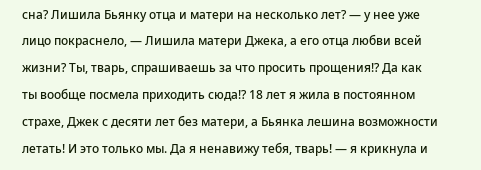сна? Лишила Бьянку отца и матери на несколько лет? — у нее уже лицо покраснело, — Лишила матери Джека, а его отца любви всей жизни? Ты, тварь, спрашиваешь за что просить прощения!? Да как ты вообще посмела приходить сюда!? 18 лет я жила в постоянном страхе, Джек с десяти лет без матери, а Бьянка лешина возможности летать! И это только мы. Да я ненавижу тебя, тварь! — я крикнула и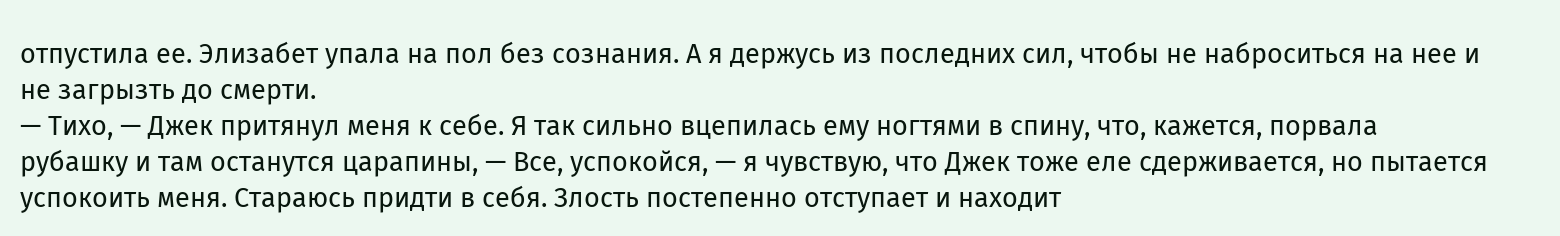отпустила ее. Элизабет упала на пол без сознания. А я держусь из последних сил, чтобы не наброситься на нее и не загрызть до смерти.
— Тихо, — Джек притянул меня к себе. Я так сильно вцепилась ему ногтями в спину, что, кажется, порвала рубашку и там останутся царапины, — Все, успокойся, — я чувствую, что Джек тоже еле сдерживается, но пытается успокоить меня. Стараюсь придти в себя. Злость постепенно отступает и находит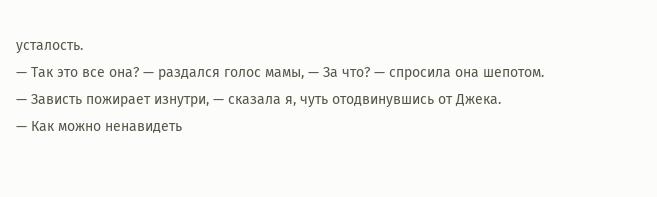усталость.
— Так это все она? — раздался голос мамы, — За что? — спросила она шепотом.
— Зависть пожирает изнутри, — сказала я, чуть отодвинувшись от Джека.
— Как можно ненавидеть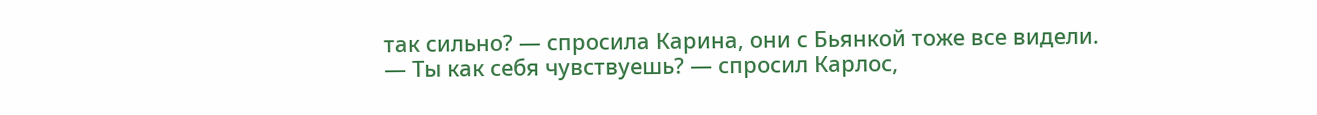так сильно? — спросила Карина, они с Бьянкой тоже все видели.
— Ты как себя чувствуешь? — спросил Карлос,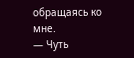обращаясь ко мне.
— Чуть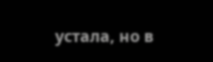устала, но в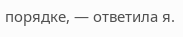порядке, — ответила я.